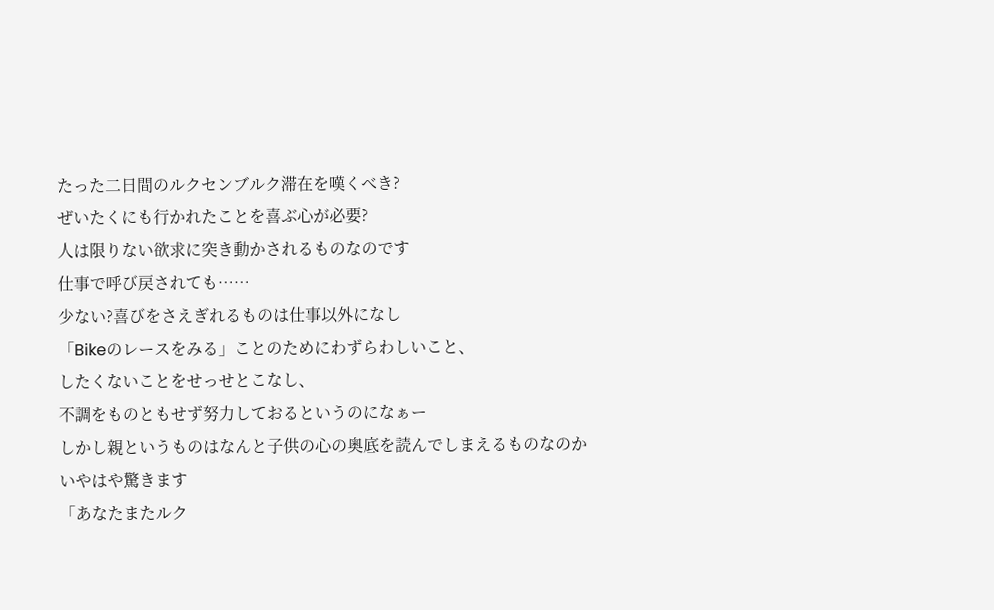たった二日間のルクセンブルク滞在を嘆くべき?
ぜいたくにも行かれたことを喜ぶ心が必要?
人は限りない欲求に突き動かされるものなのです
仕事で呼び戻されても……
少ない?喜びをさえぎれるものは仕事以外になし
「Bikeのレースをみる」ことのためにわずらわしいこと、
したくないことをせっせとこなし、
不調をものともせず努力しておるというのになぁー
しかし親というものはなんと子供の心の奥底を読んでしまえるものなのか
いやはや驚きます
「あなたまたルク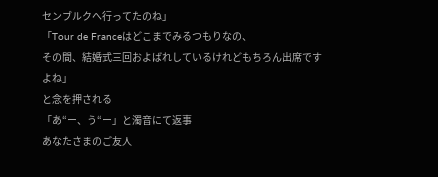センブルクへ行ってたのね」
「Tour de Franceはどこまでみるつもりなの、
その間、結婚式三回およばれしているけれどもちろん出席ですよね」
と念を押される
「あ“ー、う“ー」と濁音にて返事
あなたさまのご友人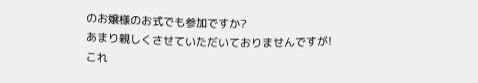のお嬢様のお式でも参加ですか?
あまり親しくさせていただいておりませんですが!
これ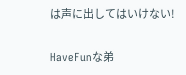は声に出してはいけない!

HaveFunな弟